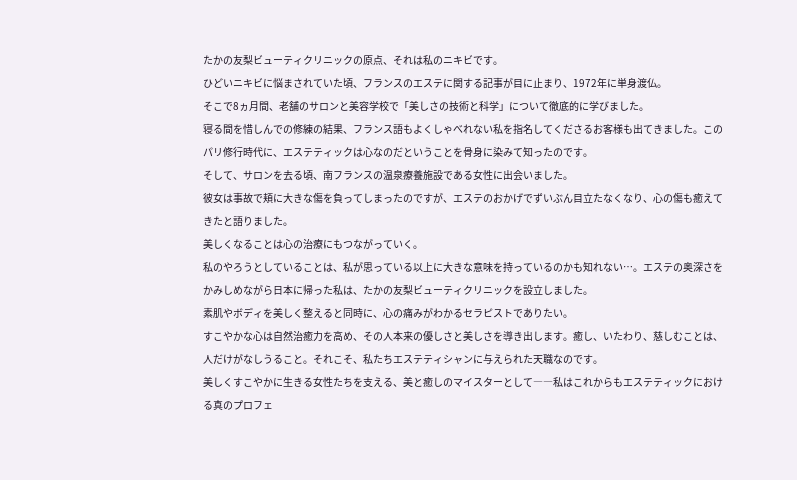たかの友梨ビューティクリニックの原点、それは私のニキビです。
ひどいニキビに悩まされていた頃、フランスのエステに関する記事が目に止まり、1972年に単身渡仏。
そこで8ヵ月間、老舗のサロンと美容学校で「美しさの技術と科学」について徹底的に学びました。
寝る間を惜しんでの修練の結果、フランス語もよくしゃべれない私を指名してくださるお客様も出てきました。このパリ修行時代に、エステティックは心なのだということを骨身に染みて知ったのです。
そして、サロンを去る頃、南フランスの温泉療養施設である女性に出会いました。
彼女は事故で頬に大きな傷を負ってしまったのですが、エステのおかげでずいぶん目立たなくなり、心の傷も癒えてきたと語りました。
美しくなることは心の治療にもつながっていく。
私のやろうとしていることは、私が思っている以上に大きな意味を持っているのかも知れない…。エステの奥深さをかみしめながら日本に帰った私は、たかの友梨ビューティクリニックを設立しました。
素肌やボディを美しく整えると同時に、心の痛みがわかるセラピストでありたい。
すこやかな心は自然治癒力を高め、その人本来の優しさと美しさを導き出します。癒し、いたわり、慈しむことは、人だけがなしうること。それこそ、私たちエステティシャンに与えられた天職なのです。
美しくすこやかに生きる女性たちを支える、美と癒しのマイスターとして――私はこれからもエステティックにおける真のプロフェ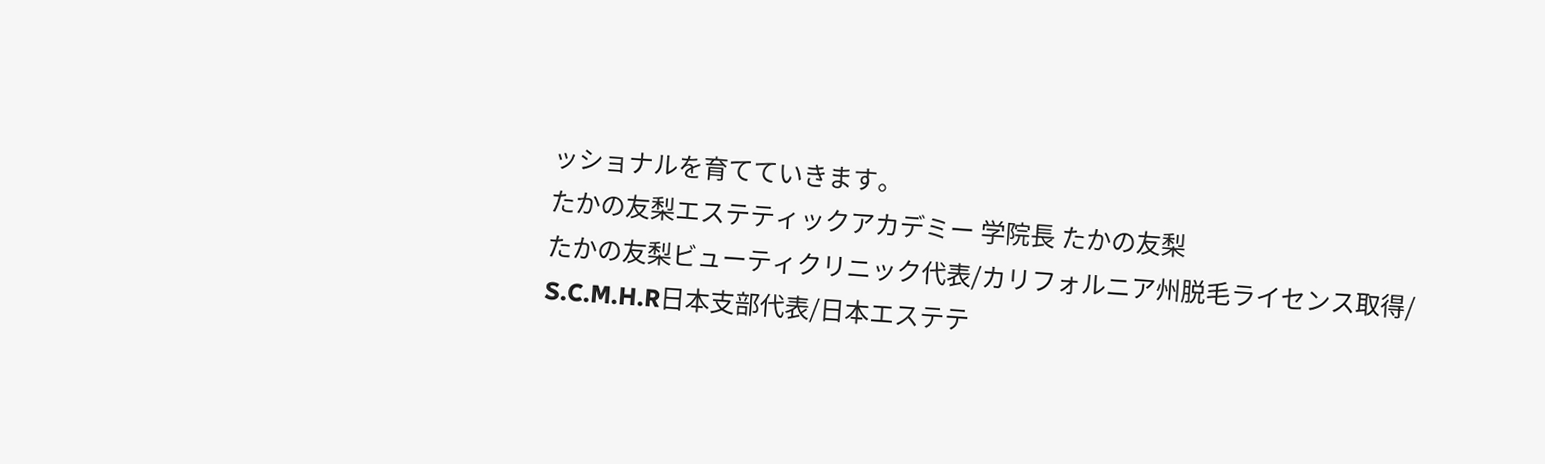ッショナルを育てていきます。
たかの友梨エステティックアカデミー 学院長 たかの友梨
たかの友梨ビューティクリニック代表/カリフォルニア州脱毛ライセンス取得/
S.C.M.H.R日本支部代表/日本エステテ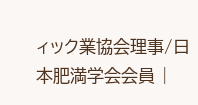ィック業協会理事/日本肥満学会会員 |